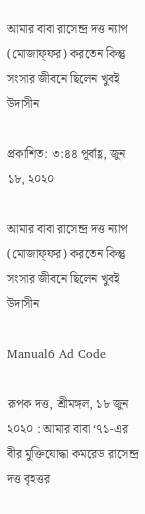আমার বাবা রাসেন্দ্র দত্ত ন্যাপ (মোজাফ্ফর) করতেন কিন্তু সংসার জীবনে ছিলেন খুবই উদাসীন

প্রকাশিত: ৩:৪৪ পূর্বাহ্ণ, জুন ১৮, ২০২০

আমার বাবা রাসেন্দ্র দত্ত ন্যাপ (মোজাফ্ফর) করতেন কিন্তু সংসার জীবনে ছিলেন খুবই উদাসীন

Manual6 Ad Code

রূপক দত্ত, শ্রীমঙ্গল, ১৮ জুন ২০২০ : আমার বাবা ‘৭১-এর বীর মুক্তিযোদ্ধা কমরেড রাসেন্দ্র দত্ত বৃহত্তর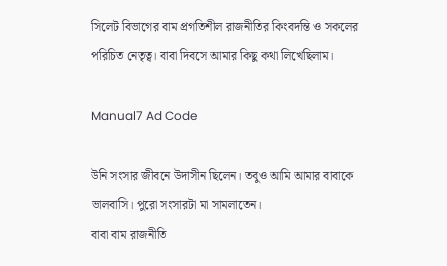সিলেট বিভাগের বাম প্রগতিশীল রাজনীতির কিংবদন্তি ও সকলের পরিচিত নেতৃত্ব। বাবা দিবসে আমার কিছু কথা লিখেছিলাম।

Manual7 Ad Code

উনি সংসার জীবনে উদাসীন ছিলেন। তবুও আমি আমার বাবাকে ভালবাসি। পুরো সংসারটা মা সামলাতেন।
বাবা বাম রাজনীতি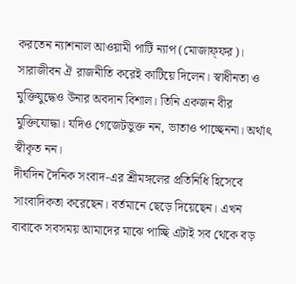করতেন ন্যাশনাল আওয়ামী পার্টি ন্যাপ (মোজাফ্ফর)। সারাজীবন ঐ রাজনীতি করেই কাটিয়ে দিলেন। স্বাধীনতা ও মুক্তিযুদ্ধেও উনার অবদান বিশাল। তিনি একজন বীর মুক্তিযোদ্ধা। যদিও গেজেটভুক্ত নন, ভাতাও পাচ্ছেননা। অর্থাৎ স্বীকৃত নন।
দীর্ঘদিন দৈনিক সংবাদ-এর শ্রীমঙ্গলের প্রতিনিধি হিসেবে সাংবাদিকতা করেছেন। বর্তমানে ছেড়ে দিয়েছেন। এখন বাবাকে সবসময় আমাদের মাঝে পাচ্ছি এটাই সব থেকে বড়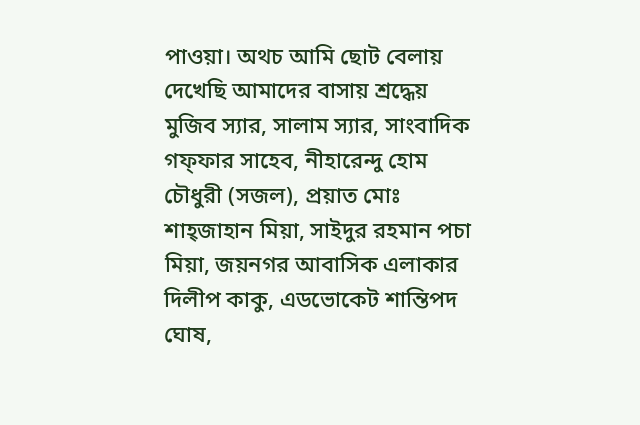পাওয়া। অথচ আমি ছোট বেলায় দেখেছি আমাদের বাসায় শ্রদ্ধেয় মুজিব স্যার, সালাম স্যার, সাংবাদিক গফ্ফার সাহেব, নীহারেন্দু হোম চৌধুরী (সজল), প্রয়াত মোঃ শাহ্জাহান মিয়া, সাইদুর রহমান পচা মিয়া, জয়নগর আবাসিক এলাকার দিলীপ কাকু, এডভোকেট শান্তিপদ ঘোষ,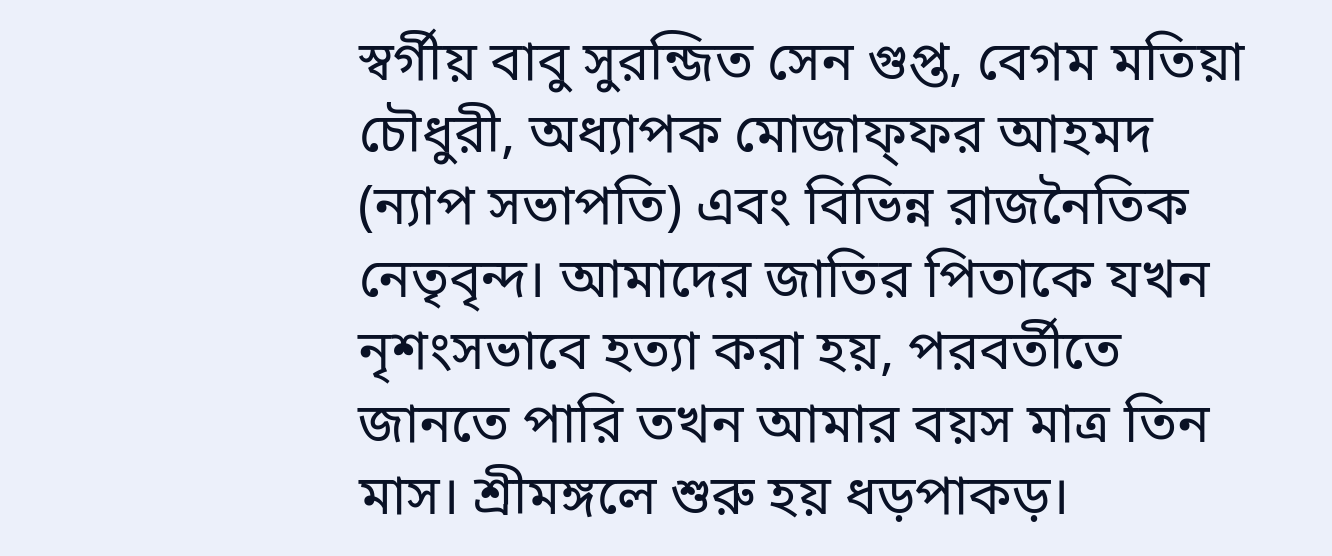স্বর্গীয় বাবু সুরন্জিত সেন গুপ্ত, বেগম মতিয়া চৌধুরী, অধ্যাপক মোজাফ্ফর আহমদ (ন্যাপ সভাপতি) এবং বিভিন্ন রাজনৈতিক নেতৃবৃন্দ। আমাদের জাতির পিতাকে যখন নৃশংসভাবে হত্যা করা হয়, পরবর্তীতে জানতে পারি তখন আমার বয়স মাত্র তিন মাস। শ্রীমঙ্গলে শুরু হয় ধড়পাকড়।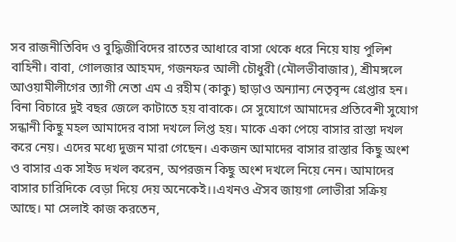সব রাজনীতিবিদ ও বুদ্ধিজীবিদের রাতের আধারে বাসা থেকে ধরে নিয়ে যায় পুলিশ বাহিনী। বাবা, গোলজার আহমদ, গজনফর আলী চৌধুরী (মৌলভীবাজার), শ্রীমঙ্গলে আওয়ামীলীগের ত্যাগী নেতা এম এ রহীম (কাকু) ছাড়াও অন্যান্য নেতৃবৃন্দ গ্রেপ্তার হন। বিনা বিচারে দুই বছর জেলে কাটাতে হয় বাবাকে। সে সুযোগে আমাদের প্রতিবেশী সুযোগ সন্ধানী কিছু মহল আমাদের বাসা দখলে লিপ্ত হয়। মাকে একা পেয়ে বাসার রাস্তা দখল করে নেয়। এদের মধ্যে দুজন মারা গেছেন। একজন আমাদের বাসার রাস্তার কিছু অংশ ও বাসার এক সাইড দখল করেন, অপরজন কিছু অংশ দখলে নিয়ে নেন। আমাদের বাসার চারিদিকে বেড়া দিয়ে দেয় অনেকেই।।এখনও ঐসব জায়গা লোভীরা সক্রিয় আছে। মা সেলাই কাজ করতেন,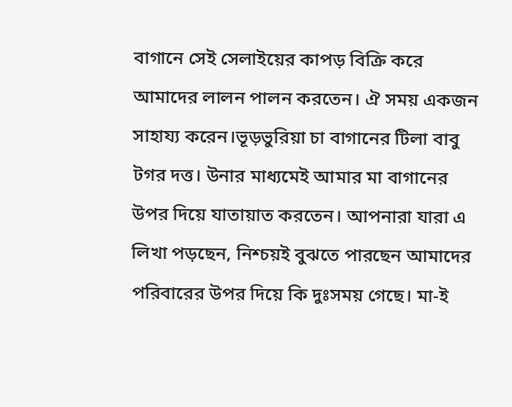বাগানে সেই সেলাইয়ের কাপড় বিক্রি করে আমাদের লালন পালন করতেন। ঐ সময় একজন সাহায্য করেন।ভূড়ভুরিয়া চা বাগানের টিলা বাবু টগর দত্ত। উনার মাধ্যমেই আমার মা বাগানের উপর দিয়ে যাতায়াত করতেন। আপনারা যারা এ লিখা পড়ছেন, নিশ্চয়ই বুঝতে পারছেন আমাদের পরিবারের উপর দিয়ে কি দুঃসময় গেছে। মা-ই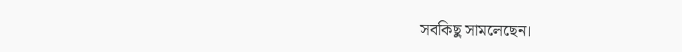সবকিছু সামলেছেন।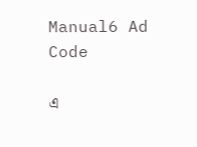Manual6 Ad Code

এ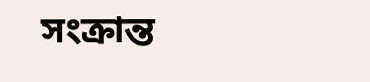সংক্রান্ত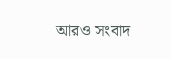আরও সংবাদ